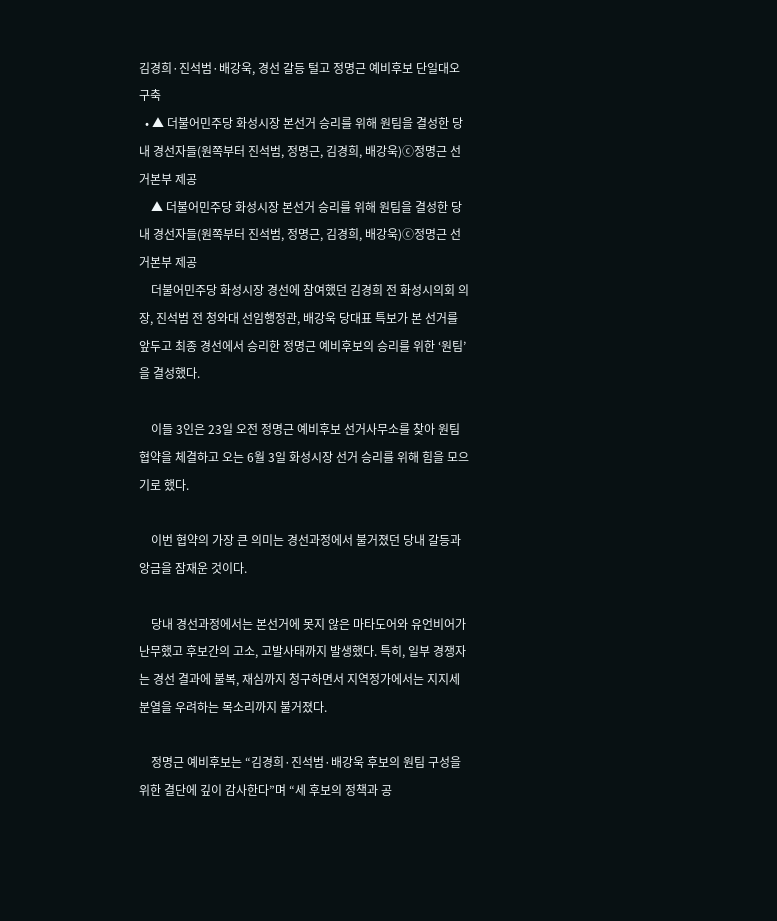김경희·진석범·배강욱, 경선 갈등 털고 정명근 예비후보 단일대오 구축
  • ▲ 더불어민주당 화성시장 본선거 승리를 위해 원팀을 결성한 당내 경선자들(원쪽부터 진석범, 정명근, 김경희, 배강욱)ⓒ정명근 선거본부 제공
    ▲ 더불어민주당 화성시장 본선거 승리를 위해 원팀을 결성한 당내 경선자들(원쪽부터 진석범, 정명근, 김경희, 배강욱)ⓒ정명근 선거본부 제공
    더불어민주당 화성시장 경선에 참여했던 김경희 전 화성시의회 의장, 진석범 전 청와대 선임행정관, 배강욱 당대표 특보가 본 선거를 앞두고 최종 경선에서 승리한 정명근 예비후보의 승리를 위한 ‘원팀’을 결성했다.

    이들 3인은 23일 오전 정명근 예비후보 선거사무소를 찾아 원팀 협약을 체결하고 오는 6월 3일 화성시장 선거 승리를 위해 힘을 모으기로 했다.

    이번 협약의 가장 큰 의미는 경선과정에서 불거졌던 당내 갈등과 앙금을 잠재운 것이다.

    당내 경선과정에서는 본선거에 못지 않은 마타도어와 유언비어가 난무했고 후보간의 고소, 고발사태까지 발생했다. 특히, 일부 경쟁자는 경선 결과에 불복, 재심까지 청구하면서 지역정가에서는 지지세 분열을 우려하는 목소리까지 불거졌다.

    정명근 예비후보는 “김경희·진석범·배강욱 후보의 원팀 구성을 위한 결단에 깊이 감사한다”며 “세 후보의 정책과 공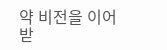약 비전을 이어받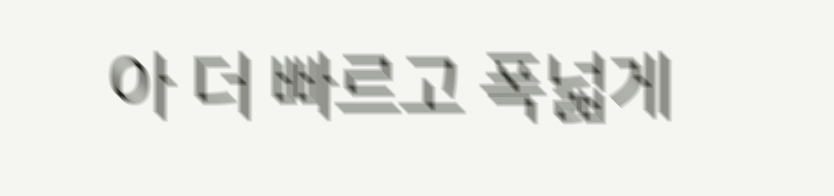아 더 빠르고 폭넓게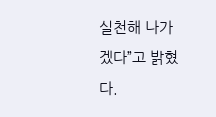실천해 나가겠다”고 밝혔다.